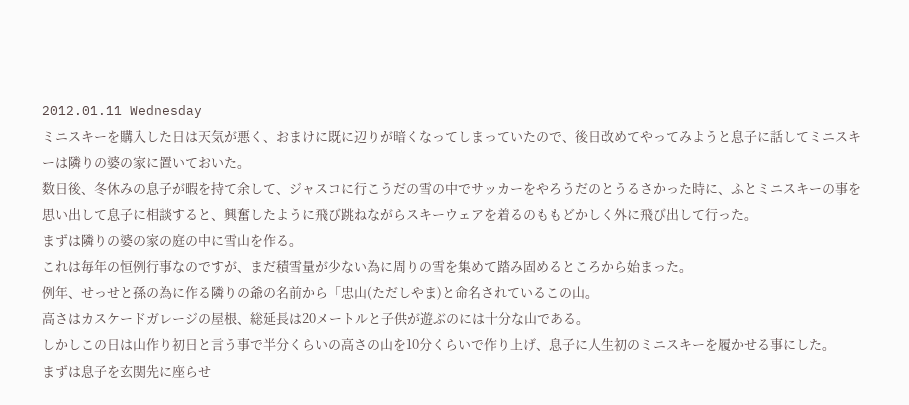2012.01.11 Wednesday
ミニスキーを購入した日は天気が悪く、おまけに既に辺りが暗くなってしまっていたので、後日改めてやってみようと息子に話してミニスキーは隣りの婆の家に置いておいた。
数日後、冬休みの息子が暇を持て余して、ジャスコに行こうだの雪の中でサッカーをやろうだのとうるさかった時に、ふとミニスキーの事を思い出して息子に相談すると、興奮したように飛び跳ねながらスキーウェアを着るのももどかしく外に飛び出して行った。
まずは隣りの婆の家の庭の中に雪山を作る。
これは毎年の恒例行事なのですが、まだ積雪量が少ない為に周りの雪を集めて踏み固めるところから始まった。
例年、せっせと孫の為に作る隣りの爺の名前から「忠山(ただしやま)と命名されているこの山。
高さはカスケードガレージの屋根、総延長は20メートルと子供が遊ぶのには十分な山である。
しかしこの日は山作り初日と言う事で半分くらいの高さの山を10分くらいで作り上げ、息子に人生初のミニスキーを履かせる事にした。
まずは息子を玄関先に座らせ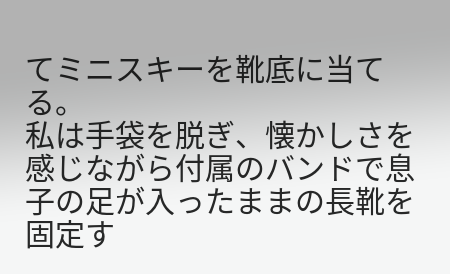てミニスキーを靴底に当てる。
私は手袋を脱ぎ、懐かしさを感じながら付属のバンドで息子の足が入ったままの長靴を固定す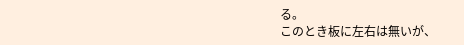る。
このとき板に左右は無いが、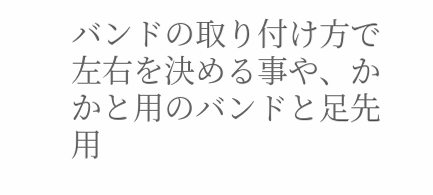バンドの取り付け方で左右を決める事や、かかと用のバンドと足先用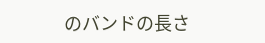のバンドの長さ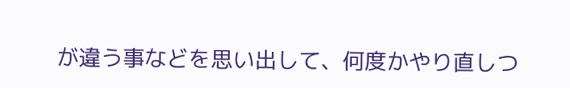が違う事などを思い出して、何度かやり直しつ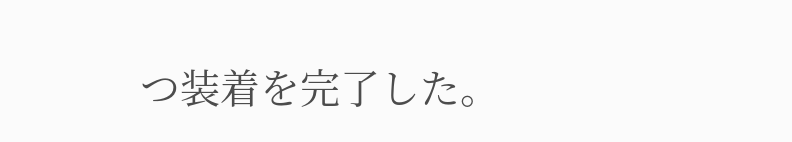つ装着を完了した。